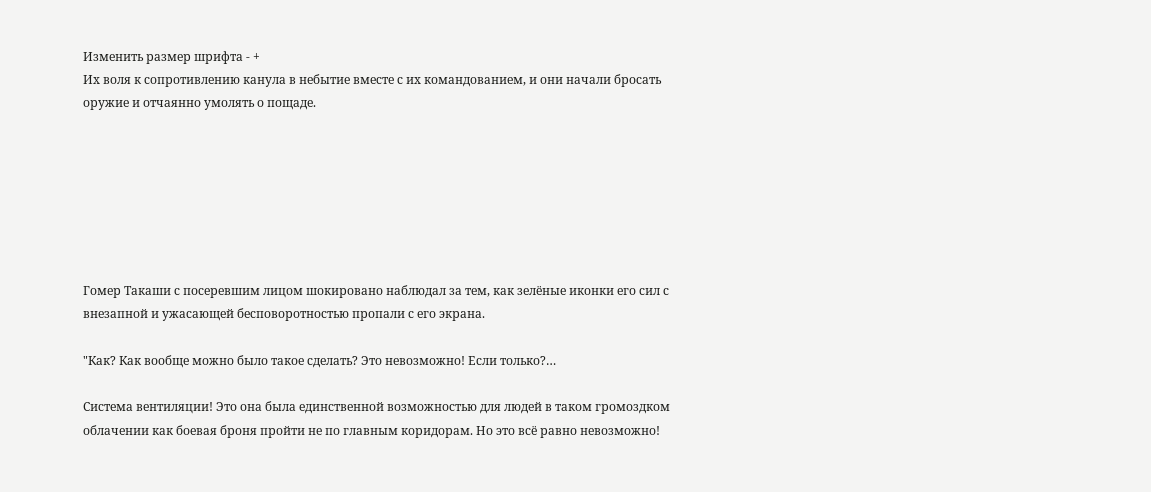Изменить размер шрифта - +
Их воля к сопротивлению канула в небытие вместе с их командованием, и они начали бросать оружие и отчаянно умолять о пощаде.







Гомер Такаши с посеревшим лицом шокировано наблюдал за тем, как зелёные иконки его сил с внезапной и ужасающей бесповоротностью пропали с его экрана.

"Как? Как вообще можно было такое сделать? Это невозможно! Если только?…

Система вентиляции! Это она была единственной возможностью для людей в таком громоздком облачении как боевая броня пройти не по главным коридорам. Но это всё равно невозможно!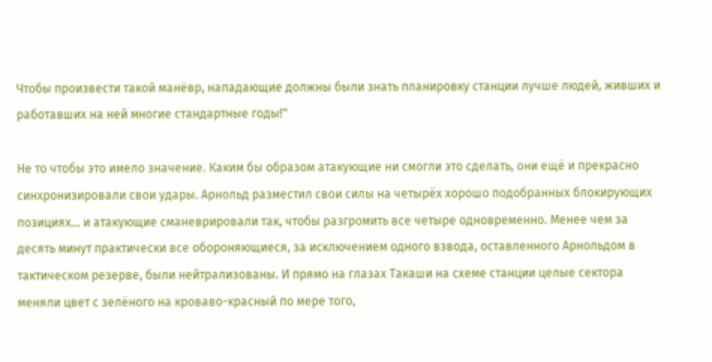Чтобы произвести такой манёвр, нападающие должны были знать планировку станции лучше людей, живших и работавших на ней многие стандартные годы!"

Не то чтобы это имело значение. Каким бы образом атакующие ни смогли это сделать, они ещё и прекрасно синхронизировали свои удары. Арнольд разместил свои силы на четырёх хорошо подобранных блокирующих позициях… и атакующие сманеврировали так, чтобы разгромить все четыре одновременно. Менее чем за десять минут практически все обороняющиеся, за исключением одного взвода, оставленного Арнольдом в тактическом резерве, были нейтрализованы. И прямо на глазах Такаши на схеме станции целые сектора меняли цвет с зелёного на кроваво-красный по мере того,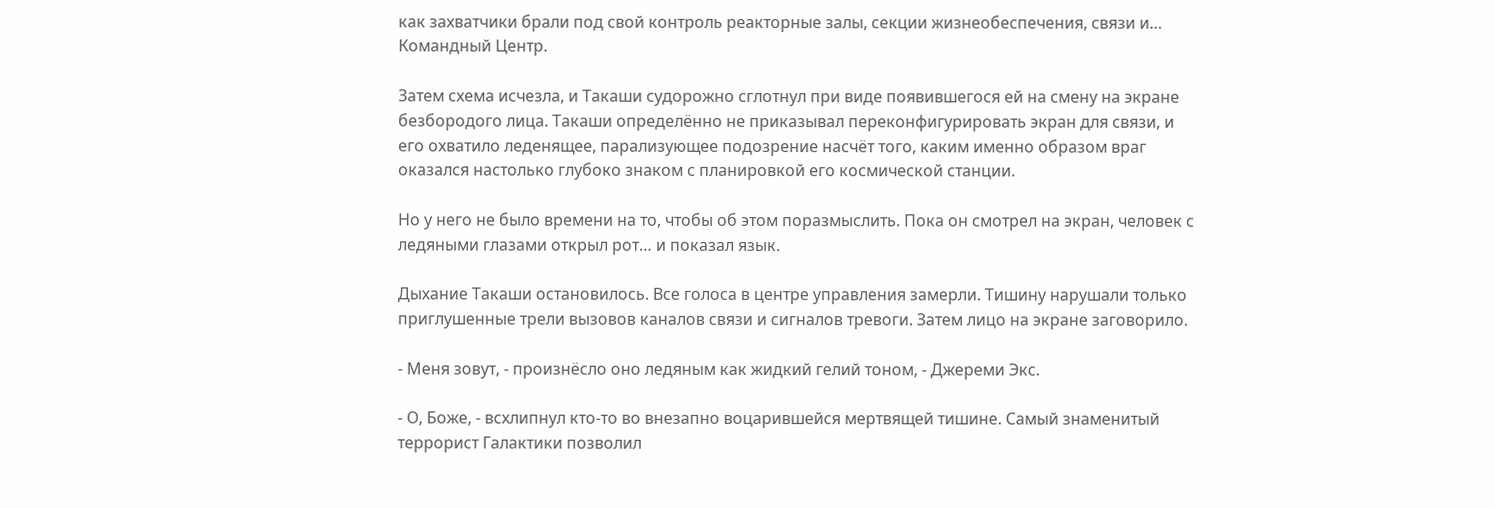как захватчики брали под свой контроль реакторные залы, секции жизнеобеспечения, связи и… Командный Центр.

Затем схема исчезла, и Такаши судорожно сглотнул при виде появившегося ей на смену на экране безбородого лица. Такаши определённо не приказывал переконфигурировать экран для связи, и его охватило леденящее, парализующее подозрение насчёт того, каким именно образом враг оказался настолько глубоко знаком с планировкой его космической станции.

Но у него не было времени на то, чтобы об этом поразмыслить. Пока он смотрел на экран, человек с ледяными глазами открыл рот… и показал язык.

Дыхание Такаши остановилось. Все голоса в центре управления замерли. Тишину нарушали только приглушенные трели вызовов каналов связи и сигналов тревоги. Затем лицо на экране заговорило.

- Меня зовут, - произнёсло оно ледяным как жидкий гелий тоном, - Джереми Экс.

- О, Боже, - всхлипнул кто-то во внезапно воцарившейся мертвящей тишине. Самый знаменитый террорист Галактики позволил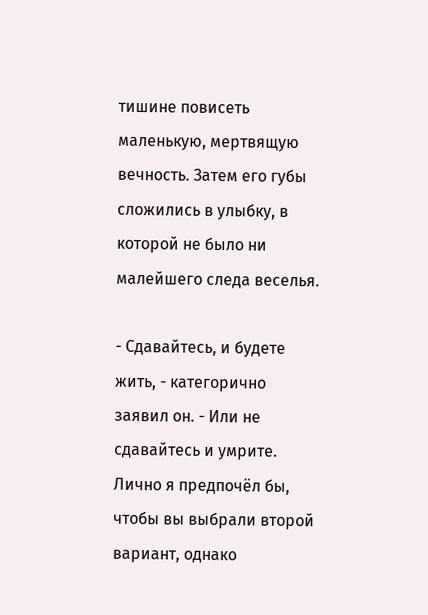тишине повисеть маленькую, мертвящую вечность. Затем его губы сложились в улыбку, в которой не было ни малейшего следа веселья.

- Сдавайтесь, и будете жить, - категорично заявил он. - Или не сдавайтесь и умрите. Лично я предпочёл бы, чтобы вы выбрали второй вариант, однако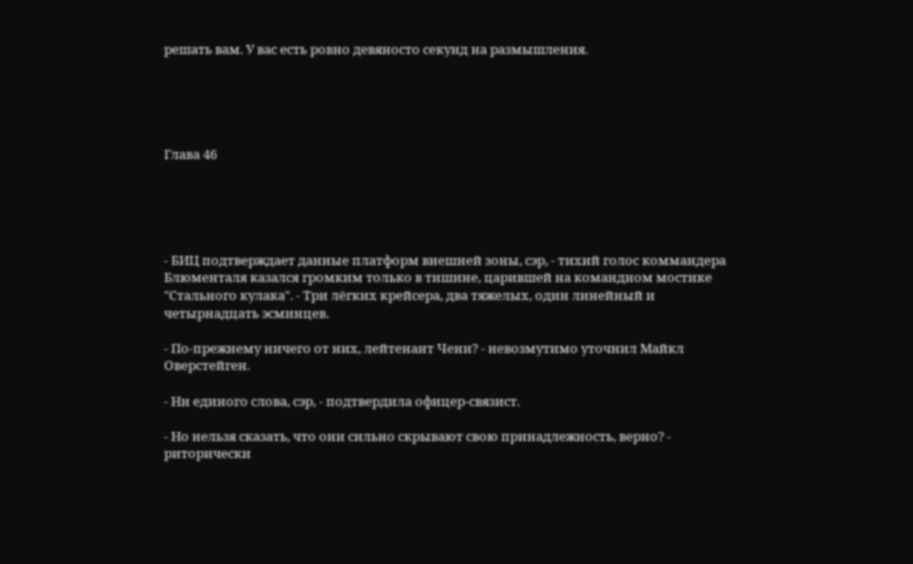решать вам. У вас есть ровно девяносто секунд на размышления.





Глава 46





- БИЦ подтверждает данные платформ внешней зоны, сэр, - тихий голос коммандера Блюменталя казался громким только в тишине, царившей на командном мостике "Стального кулака". - Три лёгких крейсера, два тяжелых, один линейный и четырнадцать эсминцев.

- По-прежнему ничего от них, лейтенант Чени? - невозмутимо уточнил Майкл Оверстейген.

- Ни единого слова, сэр, - подтвердила офицер-связист.

- Но нельзя сказать, что они сильно скрывают свою принадлежность, верно? - риторически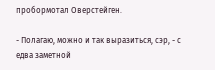пробормотал Оверстейген.

- Полагаю, можно и так выразиться, сэр, - с едва заметной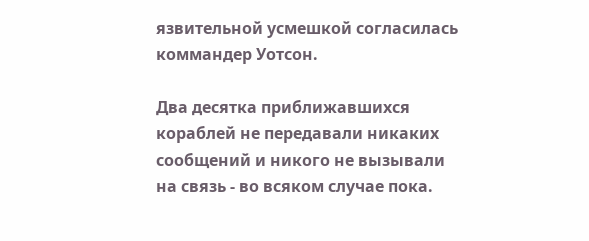язвительной усмешкой согласилась коммандер Уотсон.

Два десятка приближавшихся кораблей не передавали никаких сообщений и никого не вызывали на связь - во всяком случае пока.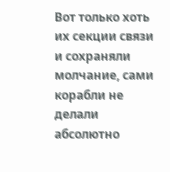Вот только хоть их секции связи и сохраняли молчание, сами корабли не делали абсолютно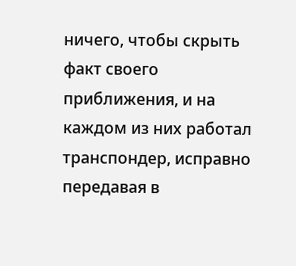ничего, чтобы скрыть факт своего приближения, и на каждом из них работал транспондер, исправно передавая в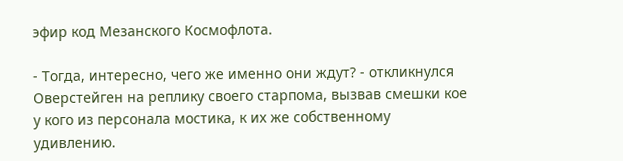эфир код Мезанского Космофлота.

- Тогда, интересно, чего же именно они ждут? - откликнулся Оверстейген на реплику своего старпома, вызвав смешки кое у кого из персонала мостика, к их же собственному удивлению.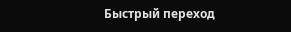Быстрый переход